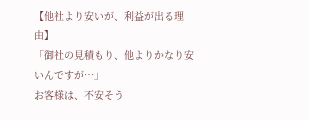【他社より安いが、利益が出る理由】
「御社の見積もり、他よりかなり安いんですが…」
お客様は、不安そう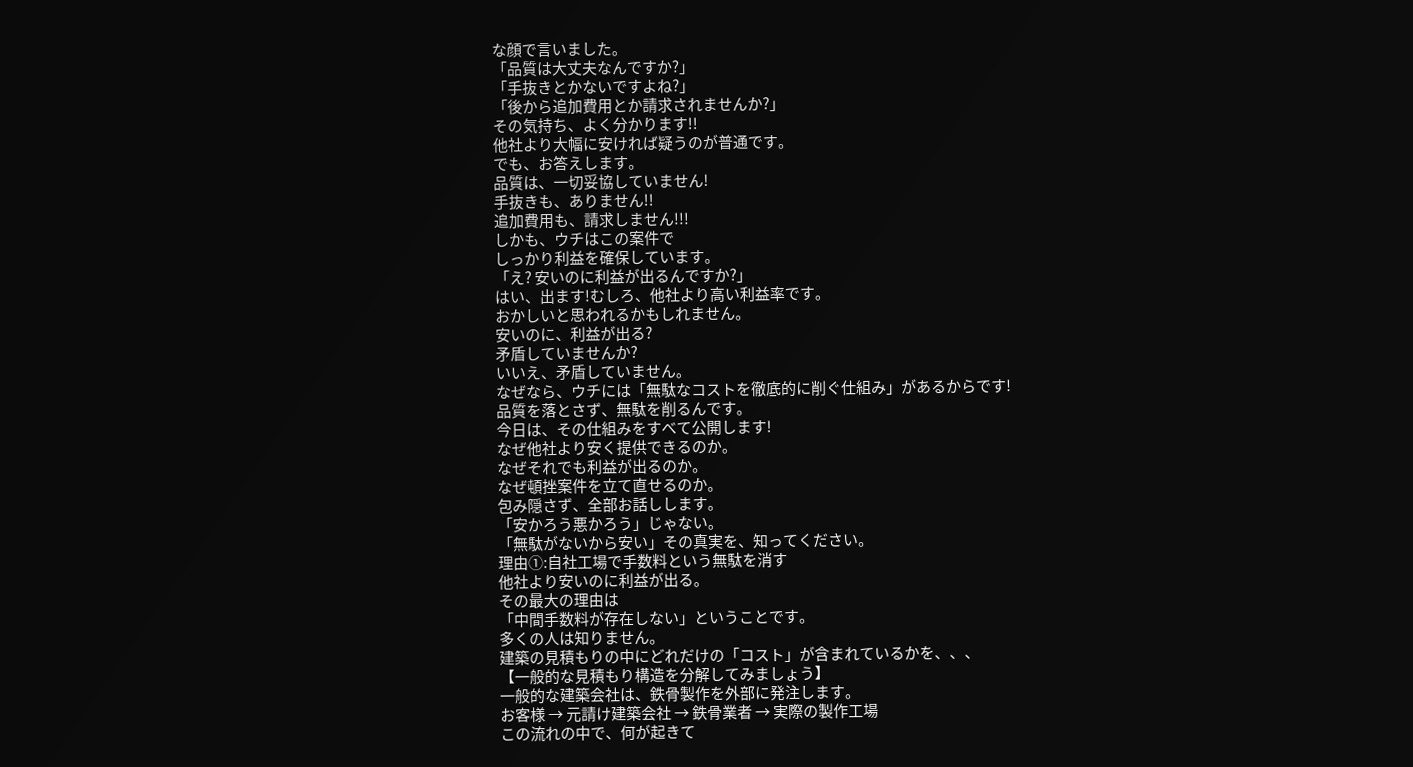な顔で言いました。
「品質は大丈夫なんですか?」
「手抜きとかないですよね?」
「後から追加費用とか請求されませんか?」
その気持ち、よく分かります!!
他社より大幅に安ければ疑うのが普通です。
でも、お答えします。
品質は、一切妥協していません!
手抜きも、ありません!!
追加費用も、請求しません!!!
しかも、ウチはこの案件で
しっかり利益を確保しています。
「え? 安いのに利益が出るんですか?」
はい、出ます!むしろ、他社より高い利益率です。
おかしいと思われるかもしれません。
安いのに、利益が出る?
矛盾していませんか?
いいえ、矛盾していません。
なぜなら、ウチには「無駄なコストを徹底的に削ぐ仕組み」があるからです!
品質を落とさず、無駄を削るんです。
今日は、その仕組みをすべて公開します!
なぜ他社より安く提供できるのか。
なぜそれでも利益が出るのか。
なぜ頓挫案件を立て直せるのか。
包み隠さず、全部お話しします。
「安かろう悪かろう」じゃない。
「無駄がないから安い」その真実を、知ってください。
理由①:自社工場で手数料という無駄を消す
他社より安いのに利益が出る。
その最大の理由は
「中間手数料が存在しない」ということです。
多くの人は知りません。
建築の見積もりの中にどれだけの「コスト」が含まれているかを、、、
【一般的な見積もり構造を分解してみましょう】
一般的な建築会社は、鉄骨製作を外部に発注します。
お客様 → 元請け建築会社 → 鉄骨業者 → 実際の製作工場
この流れの中で、何が起きて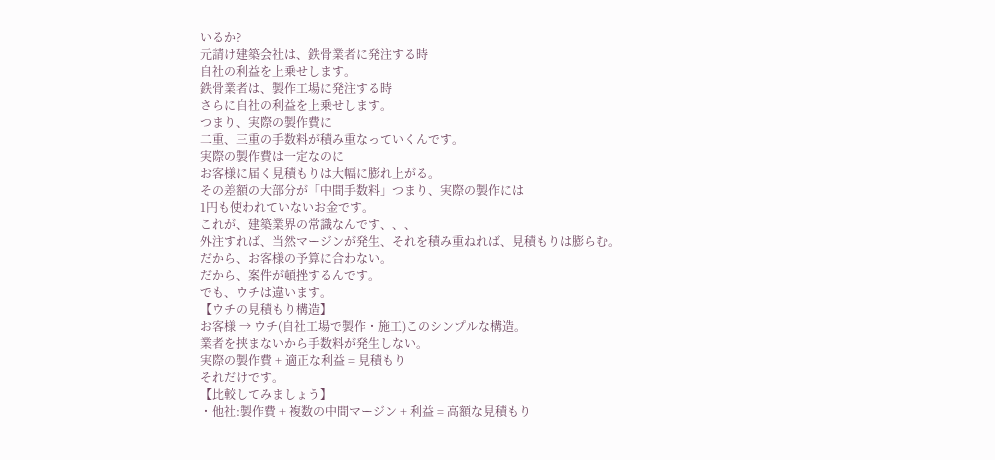いるか?
元請け建築会社は、鉄骨業者に発注する時
自社の利益を上乗せします。
鉄骨業者は、製作工場に発注する時
さらに自社の利益を上乗せします。
つまり、実際の製作費に
二重、三重の手数料が積み重なっていくんです。
実際の製作費は一定なのに
お客様に届く見積もりは大幅に膨れ上がる。
その差額の大部分が「中間手数料」つまり、実際の製作には
1円も使われていないお金です。
これが、建築業界の常識なんです、、、
外注すれば、当然マージンが発生、それを積み重ねれば、見積もりは膨らむ。
だから、お客様の予算に合わない。
だから、案件が頓挫するんです。
でも、ウチは違います。
【ウチの見積もり構造】
お客様 → ウチ(自社工場で製作・施工)このシンプルな構造。
業者を挟まないから手数料が発生しない。
実際の製作費 + 適正な利益 = 見積もり
それだけです。
【比較してみましょう】
・他社:製作費 + 複数の中間マージン + 利益 = 高額な見積もり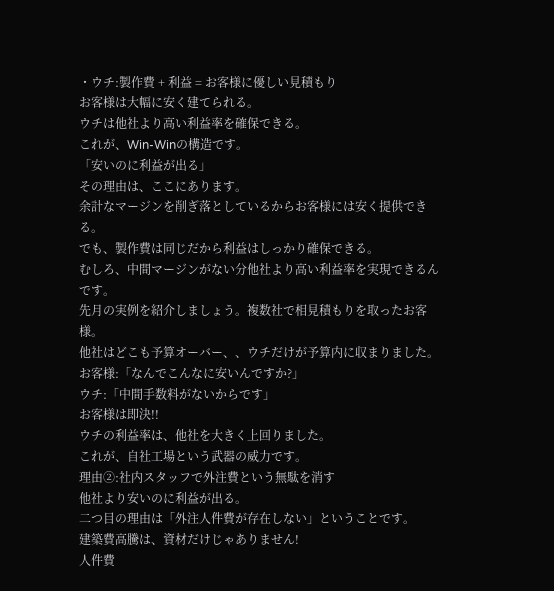・ウチ:製作費 + 利益 = お客様に優しい見積もり
お客様は大幅に安く建てられる。
ウチは他社より高い利益率を確保できる。
これが、Win-Winの構造です。
「安いのに利益が出る」
その理由は、ここにあります。
余計なマージンを削ぎ落としているからお客様には安く提供できる。
でも、製作費は同じだから利益はしっかり確保できる。
むしろ、中間マージンがない分他社より高い利益率を実現できるんです。
先月の実例を紹介しましょう。複数社で相見積もりを取ったお客様。
他社はどこも予算オーバー、、ウチだけが予算内に収まりました。
お客様:「なんでこんなに安いんですか?」
ウチ:「中間手数料がないからです」
お客様は即決!!
ウチの利益率は、他社を大きく上回りました。
これが、自社工場という武器の威力です。
理由②:社内スタッフで外注費という無駄を消す
他社より安いのに利益が出る。
二つ目の理由は「外注人件費が存在しない」ということです。
建築費高騰は、資材だけじゃありません!
人件費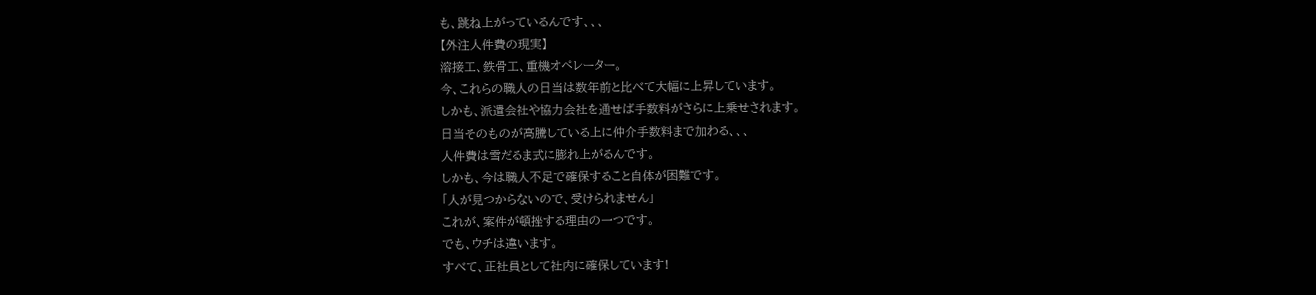も、跳ね上がっているんです、、、
【外注人件費の現実】
溶接工、鉄骨工、重機オペレーター。
今、これらの職人の日当は数年前と比べて大幅に上昇しています。
しかも、派遣会社や協力会社を通せば手数料がさらに上乗せされます。
日当そのものが高騰している上に仲介手数料まで加わる、、、
人件費は雪だるま式に膨れ上がるんです。
しかも、今は職人不足で確保すること自体が困難です。
「人が見つからないので、受けられません」
これが、案件が頓挫する理由の一つです。
でも、ウチは違います。
すべて、正社員として社内に確保しています!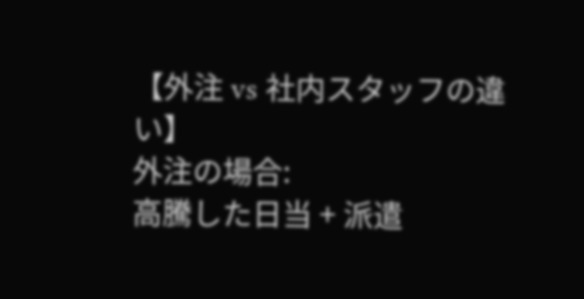【外注 vs 社内スタッフの違い】
外注の場合:
高騰した日当 + 派遣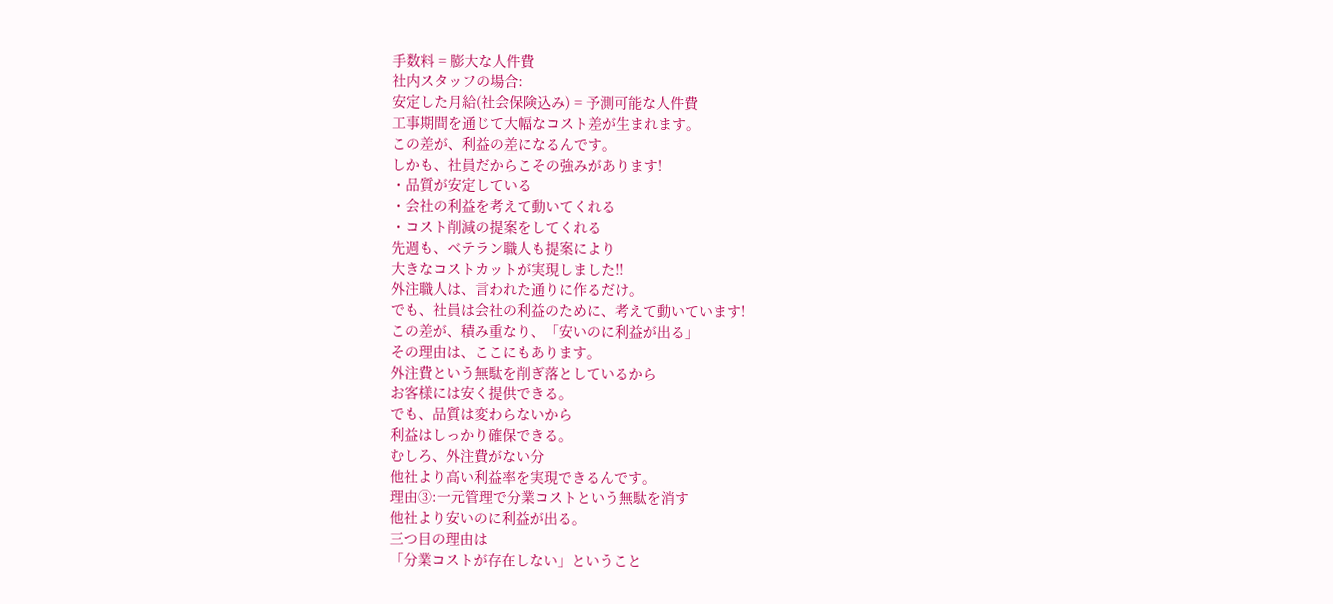手数料 = 膨大な人件費
社内スタッフの場合:
安定した月給(社会保険込み) = 予測可能な人件費
工事期間を通じて大幅なコスト差が生まれます。
この差が、利益の差になるんです。
しかも、社員だからこその強みがあります!
・品質が安定している
・会社の利益を考えて動いてくれる
・コスト削減の提案をしてくれる
先週も、ベテラン職人も提案により
大きなコストカットが実現しました!!
外注職人は、言われた通りに作るだけ。
でも、社員は会社の利益のために、考えて動いています!
この差が、積み重なり、「安いのに利益が出る」
その理由は、ここにもあります。
外注費という無駄を削ぎ落としているから
お客様には安く提供できる。
でも、品質は変わらないから
利益はしっかり確保できる。
むしろ、外注費がない分
他社より高い利益率を実現できるんです。
理由③:一元管理で分業コストという無駄を消す
他社より安いのに利益が出る。
三つ目の理由は
「分業コストが存在しない」ということ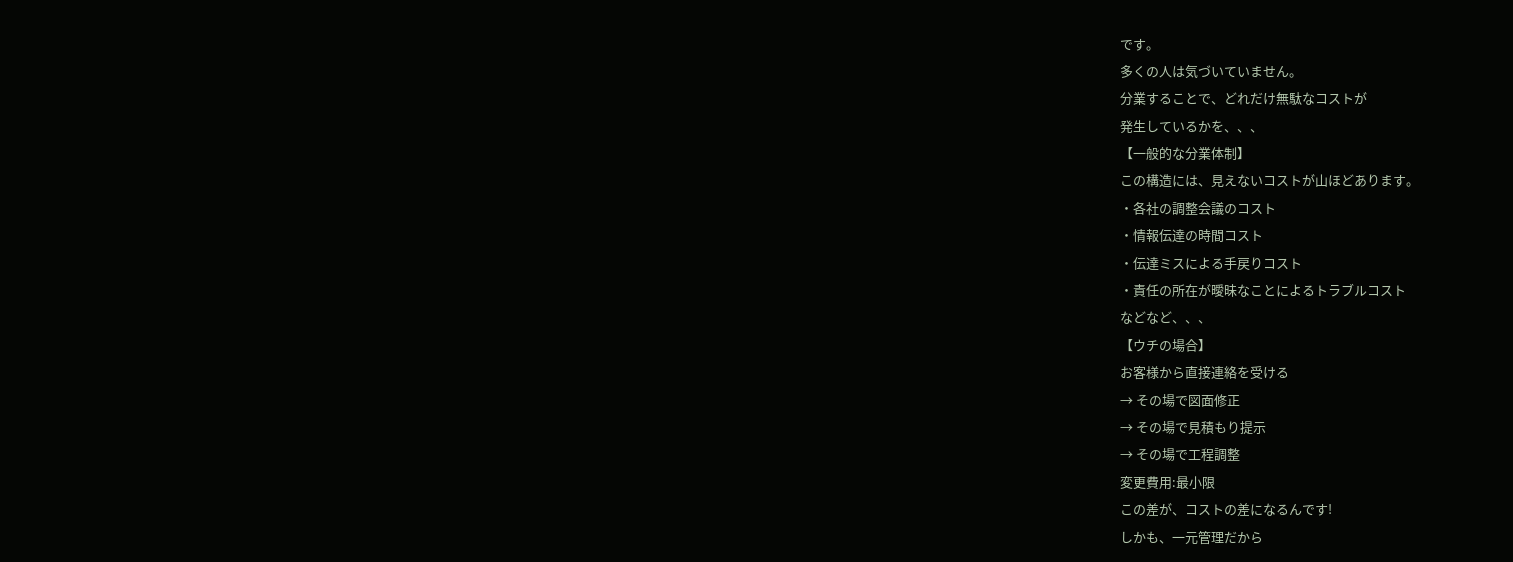です。
多くの人は気づいていません。
分業することで、どれだけ無駄なコストが
発生しているかを、、、
【一般的な分業体制】
この構造には、見えないコストが山ほどあります。
・各社の調整会議のコスト
・情報伝達の時間コスト
・伝達ミスによる手戻りコスト
・責任の所在が曖昧なことによるトラブルコスト
などなど、、、
【ウチの場合】
お客様から直接連絡を受ける
→ その場で図面修正
→ その場で見積もり提示
→ その場で工程調整
変更費用:最小限
この差が、コストの差になるんです!
しかも、一元管理だから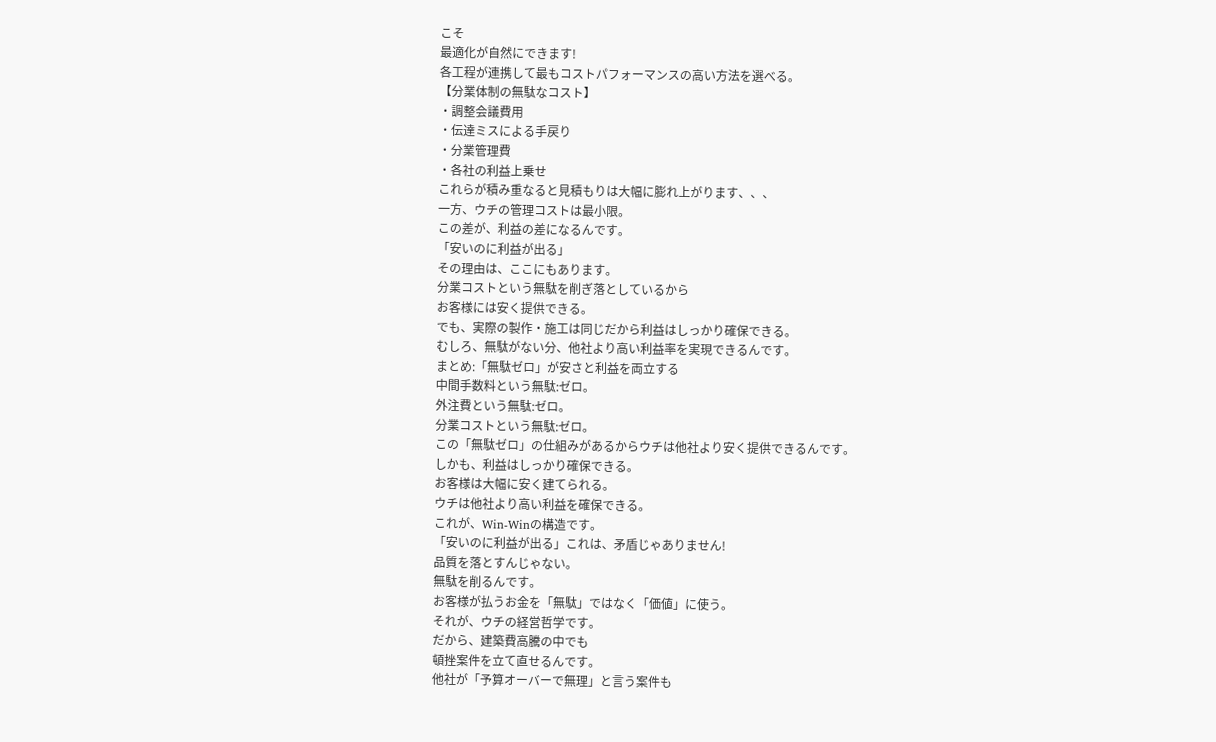こそ
最適化が自然にできます!
各工程が連携して最もコストパフォーマンスの高い方法を選べる。
【分業体制の無駄なコスト】
・調整会議費用
・伝達ミスによる手戻り
・分業管理費
・各社の利益上乗せ
これらが積み重なると見積もりは大幅に膨れ上がります、、、
一方、ウチの管理コストは最小限。
この差が、利益の差になるんです。
「安いのに利益が出る」
その理由は、ここにもあります。
分業コストという無駄を削ぎ落としているから
お客様には安く提供できる。
でも、実際の製作・施工は同じだから利益はしっかり確保できる。
むしろ、無駄がない分、他社より高い利益率を実現できるんです。
まとめ:「無駄ゼロ」が安さと利益を両立する
中間手数料という無駄:ゼロ。
外注費という無駄:ゼロ。
分業コストという無駄:ゼロ。
この「無駄ゼロ」の仕組みがあるからウチは他社より安く提供できるんです。
しかも、利益はしっかり確保できる。
お客様は大幅に安く建てられる。
ウチは他社より高い利益を確保できる。
これが、Win-Winの構造です。
「安いのに利益が出る」これは、矛盾じゃありません!
品質を落とすんじゃない。
無駄を削るんです。
お客様が払うお金を「無駄」ではなく「価値」に使う。
それが、ウチの経営哲学です。
だから、建築費高騰の中でも
頓挫案件を立て直せるんです。
他社が「予算オーバーで無理」と言う案件も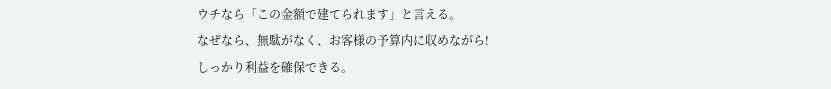ウチなら「この金額で建てられます」と言える。
なぜなら、無駄がなく、お客様の予算内に収めながら!
しっかり利益を確保できる。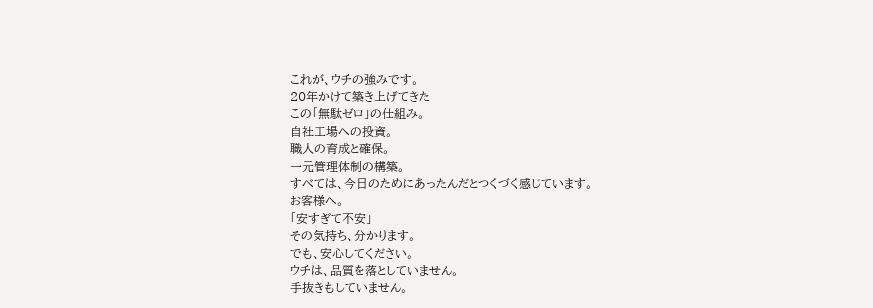これが、ウチの強みです。
20年かけて築き上げてきた
この「無駄ゼロ」の仕組み。
自社工場への投資。
職人の育成と確保。
一元管理体制の構築。
すべては、今日のためにあったんだとつくづく感じています。
お客様へ。
「安すぎて不安」
その気持ち、分かります。
でも、安心してください。
ウチは、品質を落としていません。
手抜きもしていません。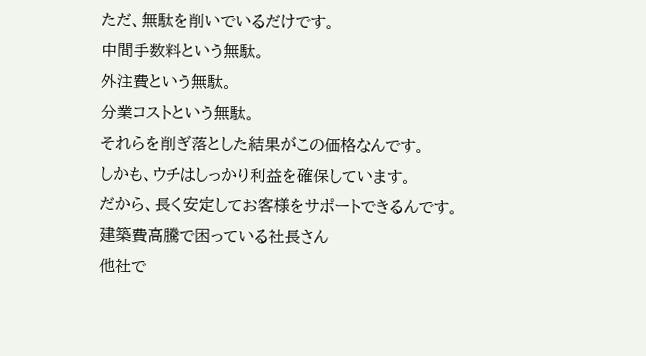ただ、無駄を削いでいるだけです。
中間手数料という無駄。
外注費という無駄。
分業コストという無駄。
それらを削ぎ落とした結果がこの価格なんです。
しかも、ウチはしっかり利益を確保しています。
だから、長く安定してお客様をサポートできるんです。
建築費高騰で困っている社長さん
他社で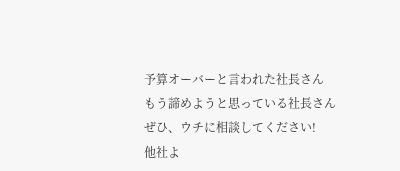予算オーバーと言われた社長さん
もう諦めようと思っている社長さん
ぜひ、ウチに相談してください!
他社よ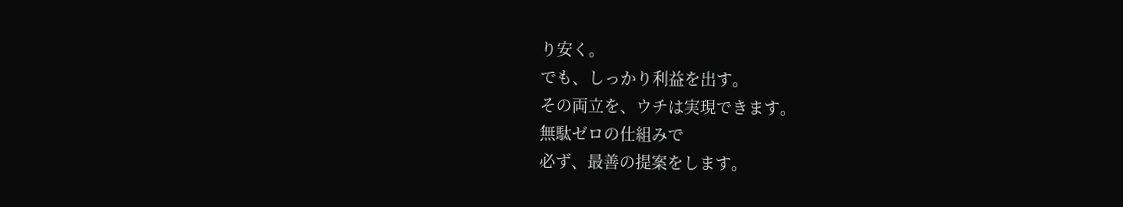り安く。
でも、しっかり利益を出す。
その両立を、ウチは実現できます。
無駄ゼロの仕組みで
必ず、最善の提案をします。